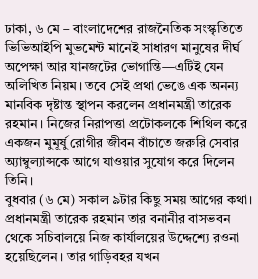ঢাকা, ৬ মে – বাংলাদেশের রাজনৈতিক সংস্কৃতিতে ভিভিআইপি মুভমেন্ট মানেই সাধারণ মানুষের দীর্ঘ অপেক্ষা আর যানজটের ভোগান্তি—এটিই যেন অলিখিত নিয়ম। তবে সেই প্রথা ভেঙে এক অনন্য মানবিক দৃষ্টান্ত স্থাপন করলেন প্রধানমন্ত্রী তারেক রহমান। নিজের নিরাপত্তা প্রটোকলকে শিথিল করে একজন মুমূর্ষু রোগীর জীবন বাঁচাতে জরুরি সেবার অ্যাম্বুল্যান্সকে আগে যাওয়ার সুযোগ করে দিলেন তিনি।
বুধবার (৬ মে) সকাল ৯টার কিছু সময় আগের কথা। প্রধানমন্ত্রী তারেক রহমান তার বনানীর বাসভবন থেকে সচিবালয়ে নিজ কার্যালয়ের উদ্দেশ্যে রওনা হয়েছিলেন। তার গাড়িবহর যখন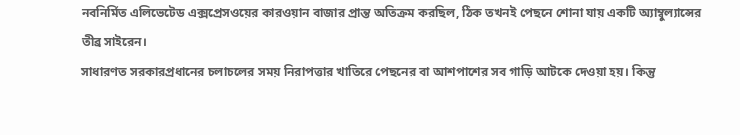নবনির্মিত এলিভেটেড এক্সপ্রেসওয়ের কারওয়ান বাজার প্রান্ত অতিক্রম করছিল, ঠিক তখনই পেছনে শোনা যায় একটি অ্যাম্বুল্যান্সের তীব্র সাইরেন।
সাধারণত সরকারপ্রধানের চলাচলের সময় নিরাপত্তার খাতিরে পেছনের বা আশপাশের সব গাড়ি আটকে দেওয়া হয়। কিন্তু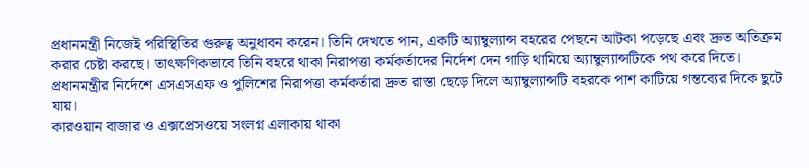প্রধানমন্ত্রী নিজেই পরিস্থিতির গুরুত্ব অনুধাবন করেন। তিনি দেখতে পান, একটি অ্যাম্বুল্যান্স বহরের পেছনে আটকা পড়েছে এবং দ্রুত অতিক্রম করার চেষ্টা করছে। তাৎক্ষণিকভাবে তিনি বহরে থাকা নিরাপত্তা কর্মকর্তাদের নির্দেশ দেন গাড়ি থামিয়ে অ্যাম্বুল্যান্সটিকে পথ করে দিতে। প্রধানমন্ত্রীর নির্দেশে এসএসএফ ও পুলিশের নিরাপত্তা কর্মকর্তারা দ্রুত রাস্তা ছেড়ে দিলে অ্যাম্বুল্যান্সটি বহরকে পাশ কাটিয়ে গন্তব্যের দিকে ছুটে যায়।
কারওয়ান বাজার ও এক্সপ্রেসওয়ে সংলগ্ন এলাকায় থাকা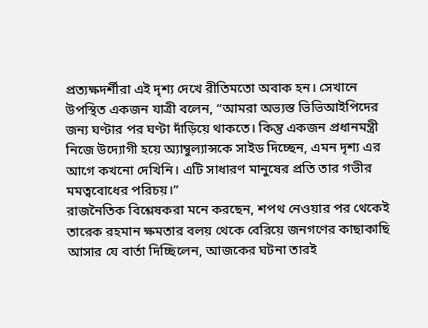প্রত্যক্ষদর্শীরা এই দৃশ্য দেখে রীতিমতো অবাক হন। সেখানে উপস্থিত একজন যাত্রী বলেন, “আমরা অভ্যস্ত ভিভিআইপিদের জন্য ঘণ্টার পর ঘণ্টা দাঁড়িয়ে থাকতে। কিন্তু একজন প্রধানমন্ত্রী নিজে উদ্যোগী হয়ে অ্যাম্বুল্যান্সকে সাইড দিচ্ছেন, এমন দৃশ্য এর আগে কখনো দেখিনি। এটি সাধারণ মানুষের প্রতি তার গভীর মমত্ববোধের পরিচয়।”
রাজনৈতিক বিশ্লেষকরা মনে করছেন, শপথ নেওয়ার পর থেকেই তারেক রহমান ক্ষমতার বলয় থেকে বেরিয়ে জনগণের কাছাকাছি আসার যে বার্তা দিচ্ছিলেন, আজকের ঘটনা তারই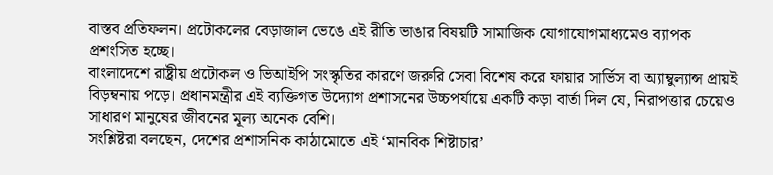বাস্তব প্রতিফলন। প্রটোকলের বেড়াজাল ভেঙে এই রীতি ভাঙার বিষয়টি সামাজিক যোগাযোগমাধ্যমেও ব্যাপক প্রশংসিত হচ্ছে।
বাংলাদেশে রাষ্ট্রীয় প্রটোকল ও ভিআইপি সংস্কৃতির কারণে জরুরি সেবা বিশেষ করে ফায়ার সার্ভিস বা অ্যাম্বুল্যান্স প্রায়ই বিড়ম্বনায় পড়ে। প্রধানমন্ত্রীর এই ব্যক্তিগত উদ্যোগ প্রশাসনের উচ্চপর্যায়ে একটি কড়া বার্তা দিল যে, নিরাপত্তার চেয়েও সাধারণ মানুষের জীবনের মূল্য অনেক বেশি।
সংশ্লিষ্টরা বলছেন, দেশের প্রশাসনিক কাঠামোতে এই ‘মানবিক শিষ্টাচার’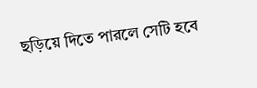ছড়িয়ে দিতে পারলে সেটি হবে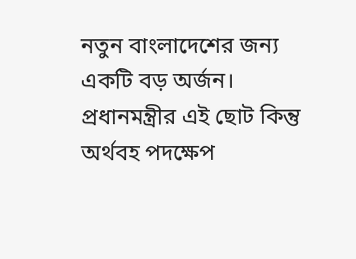নতুন বাংলাদেশের জন্য একটি বড় অর্জন। প্রধানমন্ত্রীর এই ছোট কিন্তু অর্থবহ পদক্ষেপ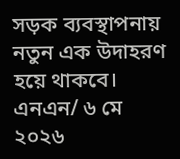সড়ক ব্যবস্থাপনায় নতুন এক উদাহরণ হয়ে থাকবে।
এনএন/ ৬ মে ২০২৬